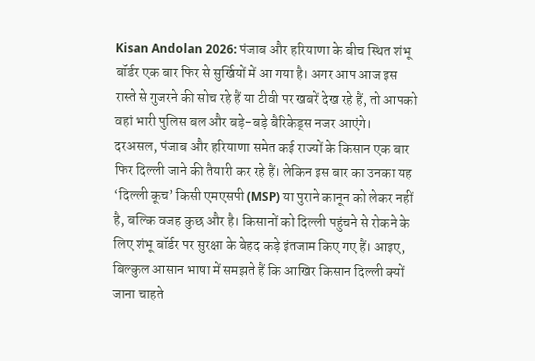Kisan Andolan 2026: पंजाब और हरियाणा के बीच स्थित शंभू बॉर्डर एक बार फिर से सुर्खियों में आ गया है। अगर आप आज इस रास्ते से गुजरने की सोच रहे हैं या टीवी पर खबरें देख रहे हैं, तो आपको वहां भारी पुलिस बल और बड़े-बड़े बैरिकेड्स नजर आएंगे।
दरअसल, पंजाब और हरियाणा समेत कई राज्यों के किसान एक बार फिर दिल्ली जाने की तैयारी कर रहे हैं। लेकिन इस बार का उनका यह ‘दिल्ली कूच’ किसी एमएसपी (MSP) या पुराने कानून को लेकर नहीं है, बल्कि वजह कुछ और है। किसानों को दिल्ली पहुंचने से रोकने के लिए शंभू बॉर्डर पर सुरक्षा के बेहद कड़े इंतजाम किए गए हैं। आइए, बिल्कुल आसान भाषा में समझते हैं कि आखिर किसान दिल्ली क्यों जाना चाहते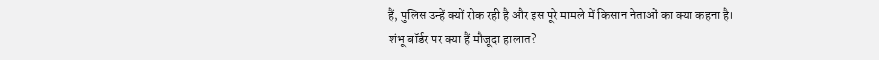हैं, पुलिस उन्हें क्यों रोक रही है और इस पूरे मामले में किसान नेताओं का क्या कहना है।
शंभू बॉर्डर पर क्या हैं मौजूदा हालात?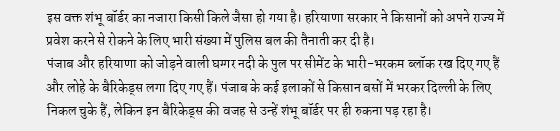इस वक्त शंभू बॉर्डर का नजारा किसी किले जैसा हो गया है। हरियाणा सरकार ने किसानों को अपने राज्य में प्रवेश करने से रोकने के लिए भारी संख्या में पुलिस बल की तैनाती कर दी है।
पंजाब और हरियाणा को जोड़ने वाली घग्गर नदी के पुल पर सीमेंट के भारी-भरकम ब्लॉक रख दिए गए हैं और लोहे के बैरिकेड्स लगा दिए गए हैं। पंजाब के कई इलाकों से किसान बसों में भरकर दिल्ली के लिए निकल चुके हैं, लेकिन इन बैरिकेड्स की वजह से उन्हें शंभू बॉर्डर पर ही रुकना पड़ रहा है।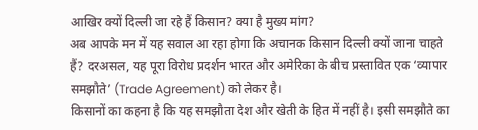आखिर क्यों दिल्ली जा रहे हैं किसान? क्या है मुख्य मांग?
अब आपके मन में यह सवाल आ रहा होगा कि अचानक किसान दिल्ली क्यों जाना चाहते हैं? दरअसल, यह पूरा विरोध प्रदर्शन भारत और अमेरिका के बीच प्रस्तावित एक ‘व्यापार समझौते’ (Trade Agreement) को लेकर है।
किसानों का कहना है कि यह समझौता देश और खेती के हित में नहीं है। इसी समझौते का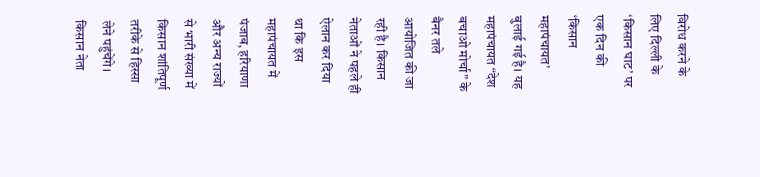विरोध करने के लिए दिल्ली के ‘किसान घाट’ पर एक दिन की ‘किसान महापंचायत’ बुलाई गई है। यह महापंचायत “देश बचाओ मोर्चा” के बैनर तले आयोजित की जा रही है। किसान नेताओं ने पहले ही ऐलान कर दिया था कि इस महापंचायत में पंजाब, हरियाणा और अन्य राज्यों से भारी संख्या में किसान शांतिपूर्ण तरीके से हिस्सा लेने पहुंचेंगे।
किसान नेता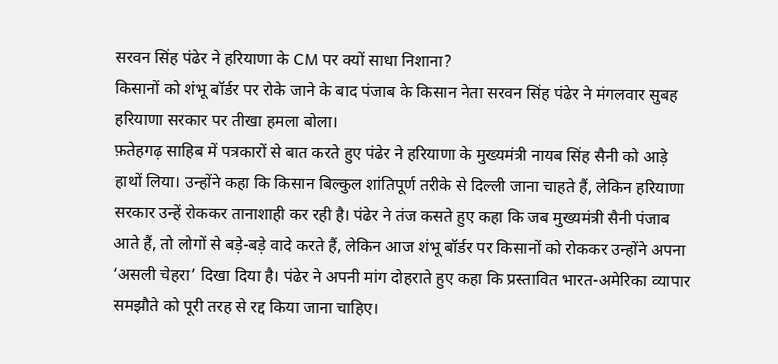सरवन सिंह पंढेर ने हरियाणा के CM पर क्यों साधा निशाना?
किसानों को शंभू बॉर्डर पर रोके जाने के बाद पंजाब के किसान नेता सरवन सिंह पंढेर ने मंगलवार सुबह हरियाणा सरकार पर तीखा हमला बोला।
फ़तेहगढ़ साहिब में पत्रकारों से बात करते हुए पंढेर ने हरियाणा के मुख्यमंत्री नायब सिंह सैनी को आड़े हाथों लिया। उन्होंने कहा कि किसान बिल्कुल शांतिपूर्ण तरीके से दिल्ली जाना चाहते हैं, लेकिन हरियाणा सरकार उन्हें रोककर तानाशाही कर रही है। पंढेर ने तंज कसते हुए कहा कि जब मुख्यमंत्री सैनी पंजाब आते हैं, तो लोगों से बड़े-बड़े वादे करते हैं, लेकिन आज शंभू बॉर्डर पर किसानों को रोककर उन्होंने अपना ‘असली चेहरा’ दिखा दिया है। पंढेर ने अपनी मांग दोहराते हुए कहा कि प्रस्तावित भारत-अमेरिका व्यापार समझौते को पूरी तरह से रद्द किया जाना चाहिए।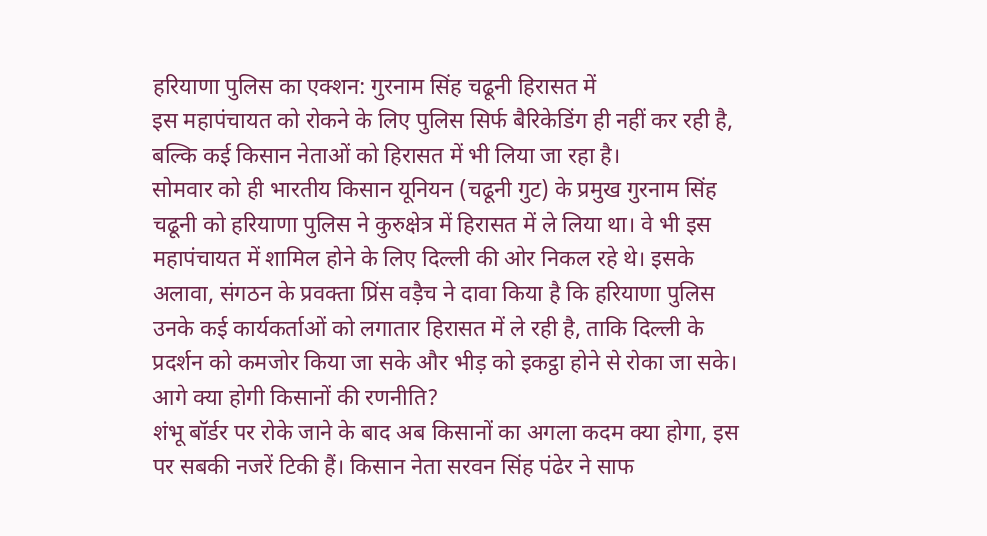हरियाणा पुलिस का एक्शन: गुरनाम सिंह चढूनी हिरासत में
इस महापंचायत को रोकने के लिए पुलिस सिर्फ बैरिकेडिंग ही नहीं कर रही है, बल्कि कई किसान नेताओं को हिरासत में भी लिया जा रहा है।
सोमवार को ही भारतीय किसान यूनियन (चढूनी गुट) के प्रमुख गुरनाम सिंह चढूनी को हरियाणा पुलिस ने कुरुक्षेत्र में हिरासत में ले लिया था। वे भी इस महापंचायत में शामिल होने के लिए दिल्ली की ओर निकल रहे थे। इसके अलावा, संगठन के प्रवक्ता प्रिंस वड़ैच ने दावा किया है कि हरियाणा पुलिस उनके कई कार्यकर्ताओं को लगातार हिरासत में ले रही है, ताकि दिल्ली के प्रदर्शन को कमजोर किया जा सके और भीड़ को इकट्ठा होने से रोका जा सके।
आगे क्या होगी किसानों की रणनीति?
शंभू बॉर्डर पर रोके जाने के बाद अब किसानों का अगला कदम क्या होगा, इस पर सबकी नजरें टिकी हैं। किसान नेता सरवन सिंह पंढेर ने साफ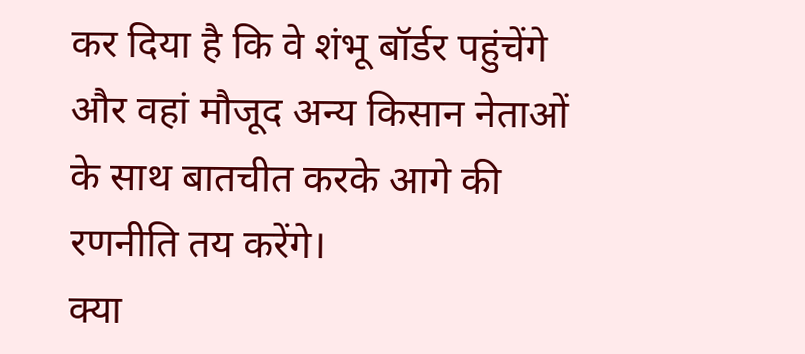कर दिया है कि वे शंभू बॉर्डर पहुंचेंगे और वहां मौजूद अन्य किसान नेताओं के साथ बातचीत करके आगे की रणनीति तय करेंगे।
क्या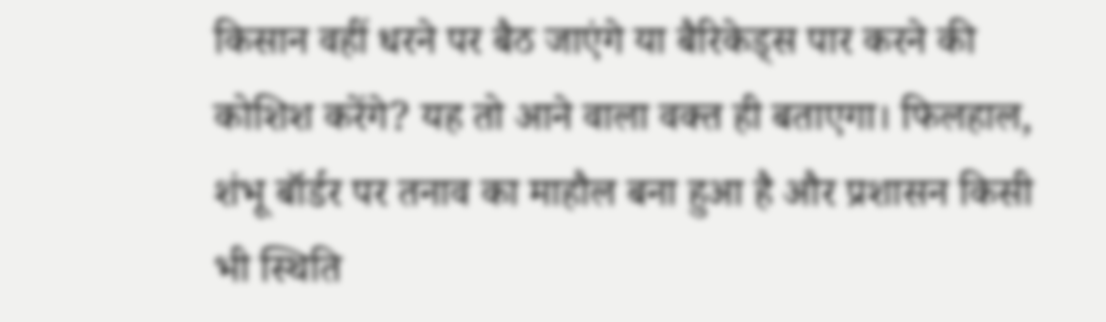किसान वहीं धरने पर बैठ जाएंगे या बैरिकेड्स पार करने की कोशिश करेंगे? यह तो आने वाला वक्त ही बताएगा। फिलहाल, शंभू बॉर्डर पर तनाव का माहौल बना हुआ है और प्रशासन किसी भी स्थिति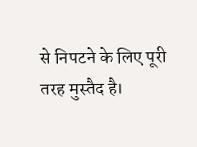से निपटने के लिए पूरी तरह मुस्तैद है।